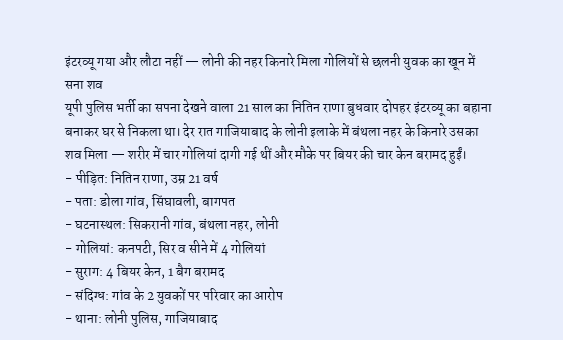इंटरव्यू गया और लौटा नहीं — लोनी की नहर किनारे मिला गोलियों से छलनी युवक का खून में सना शव
यूपी पुलिस भर्ती का सपना देखने वाला 21 साल का नितिन राणा बुधवार दोपहर इंटरव्यू का बहाना बनाकर घर से निकला था। देर रात गाजियाबाद के लोनी इलाके में बंथला नहर के किनारे उसका शव मिला — शरीर में चार गोलियां दागी गई थीं और मौके पर बियर की चार केन बरामद हुईं।
- पीड़ित: नितिन राणा, उम्र 21 वर्ष
- पता: डोला गांव, सिंघावली, बागपत
- घटनास्थल: सिकरानी गांव, बंथला नहर, लोनी
- गोलियां: कनपटी, सिर व सीने में 4 गोलियां
- सुराग: 4 बियर केन, 1 बैग बरामद
- संदिग्ध: गांव के 2 युवकों पर परिवार का आरोप
- थाना: लोनी पुलिस, गाजियाबाद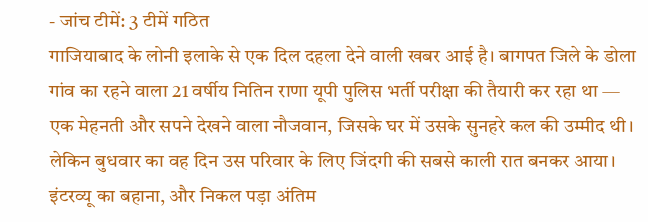- जांच टीमें: 3 टीमें गठित
गाजियाबाद के लोनी इलाके से एक दिल दहला देने वाली खबर आई है। बागपत जिले के डोला गांव का रहने वाला 21 वर्षीय नितिन राणा यूपी पुलिस भर्ती परीक्षा की तैयारी कर रहा था — एक मेहनती और सपने देखने वाला नौजवान, जिसके घर में उसके सुनहरे कल की उम्मीद थी। लेकिन बुधवार का वह दिन उस परिवार के लिए जिंदगी की सबसे काली रात बनकर आया।
इंटरव्यू का बहाना, और निकल पड़ा अंतिम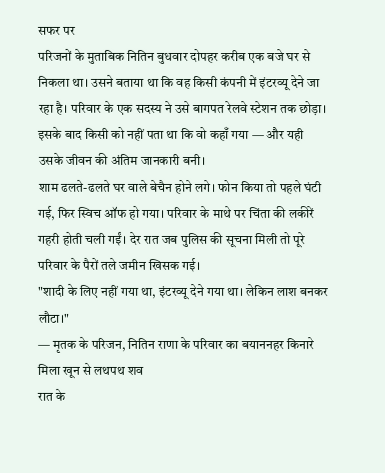सफर पर
परिजनों के मुताबिक नितिन बुधवार दोपहर करीब एक बजे घर से निकला था। उसने बताया था कि वह किसी कंपनी में इंटरव्यू देने जा रहा है। परिवार के एक सदस्य ने उसे बागपत रेलवे स्टेशन तक छोड़ा। इसके बाद किसी को नहीं पता था कि वो कहाँ गया — और यही उसके जीवन की अंतिम जानकारी बनी।
शाम ढलते-ढलते घर वाले बेचैन होने लगे। फोन किया तो पहले घंटी गई, फिर स्विच ऑफ हो गया। परिवार के माथे पर चिंता की लकीरें गहरी होती चली गईं। देर रात जब पुलिस की सूचना मिली तो पूरे परिवार के पैरों तले जमीन खिसक गई।
"शादी के लिए नहीं गया था, इंटरव्यू देने गया था। लेकिन लाश बनकर लौटा।"
— मृतक के परिजन, नितिन राणा के परिवार का बयाननहर किनारे मिला खून से लथपथ शव
रात के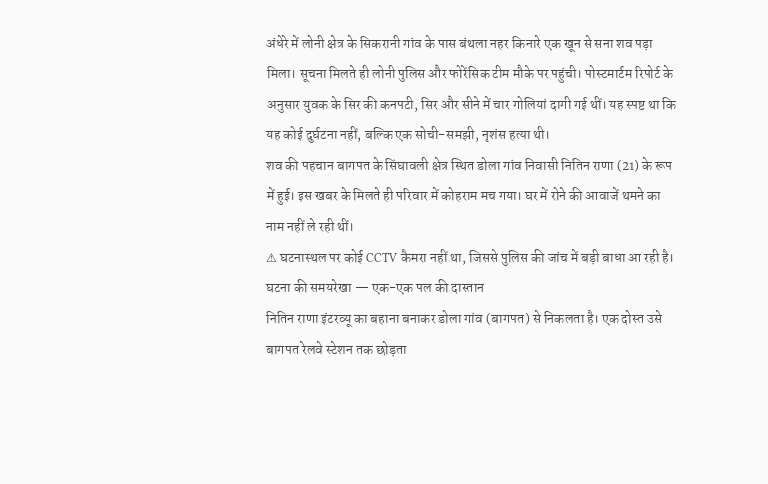अंधेरे में लोनी क्षेत्र के सिकरानी गांव के पास बंथला नहर किनारे एक खून से सना शव पड़ा मिला। सूचना मिलते ही लोनी पुलिस और फोरेंसिक टीम मौके पर पहुंची। पोस्टमार्टम रिपोर्ट के अनुसार युवक के सिर की कनपटी, सिर और सीने में चार गोलियां दागी गई थीं। यह स्पष्ट था कि यह कोई दुर्घटना नहीं, बल्कि एक सोची-समझी, नृशंस हत्या थी।
शव की पहचान बागपत के सिंघावली क्षेत्र स्थित डोला गांव निवासी नितिन राणा (21) के रूप में हुई। इस खबर के मिलते ही परिवार में कोहराम मच गया। घर में रोने की आवाजें थमने का नाम नहीं ले रही थीं।
⚠ घटनास्थल पर कोई CCTV कैमरा नहीं था, जिससे पुलिस की जांच में बड़ी बाधा आ रही है।
घटना की समयरेखा — एक-एक पल की दास्तान
नितिन राणा इंटरव्यू का बहाना बनाकर डोला गांव (बागपत) से निकलता है। एक दोस्त उसे बागपत रेलवे स्टेशन तक छोड़ता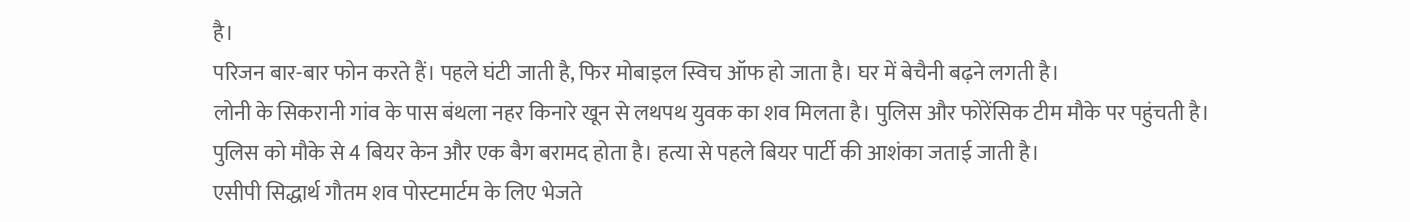है।
परिजन बार-बार फोन करते हैं। पहले घंटी जाती है, फिर मोबाइल स्विच ऑफ हो जाता है। घर में बेचैनी बढ़ने लगती है।
लोनी के सिकरानी गांव के पास बंथला नहर किनारे खून से लथपथ युवक का शव मिलता है। पुलिस और फोरेंसिक टीम मौके पर पहुंचती है।
पुलिस को मौके से 4 बियर केन और एक बैग बरामद होता है। हत्या से पहले बियर पार्टी की आशंका जताई जाती है।
एसीपी सिद्धार्थ गौतम शव पोस्टमार्टम के लिए भेजते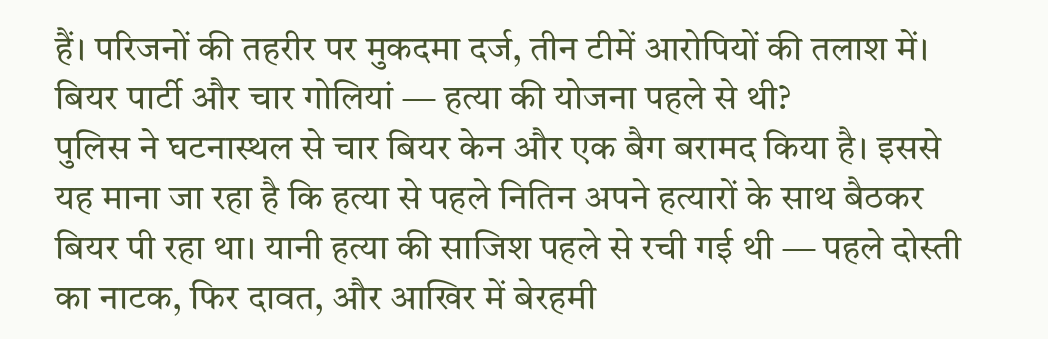हैं। परिजनों की तहरीर पर मुकदमा दर्ज, तीन टीमें आरोपियों की तलाश में।
बियर पार्टी और चार गोलियां — हत्या की योजना पहले से थी?
पुलिस ने घटनास्थल से चार बियर केन और एक बैग बरामद किया है। इससे यह माना जा रहा है कि हत्या से पहले नितिन अपने हत्यारों के साथ बैठकर बियर पी रहा था। यानी हत्या की साजिश पहले से रची गई थी — पहले दोस्ती का नाटक, फिर दावत, और आखिर में बेरहमी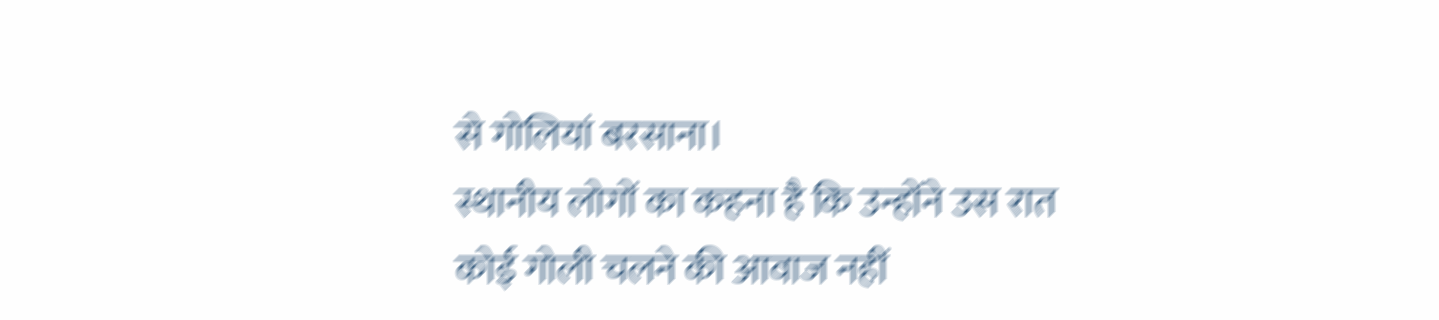से गोलियां बरसाना।
स्थानीय लोगों का कहना है कि उन्होंने उस रात कोई गोली चलने की आवाज नहीं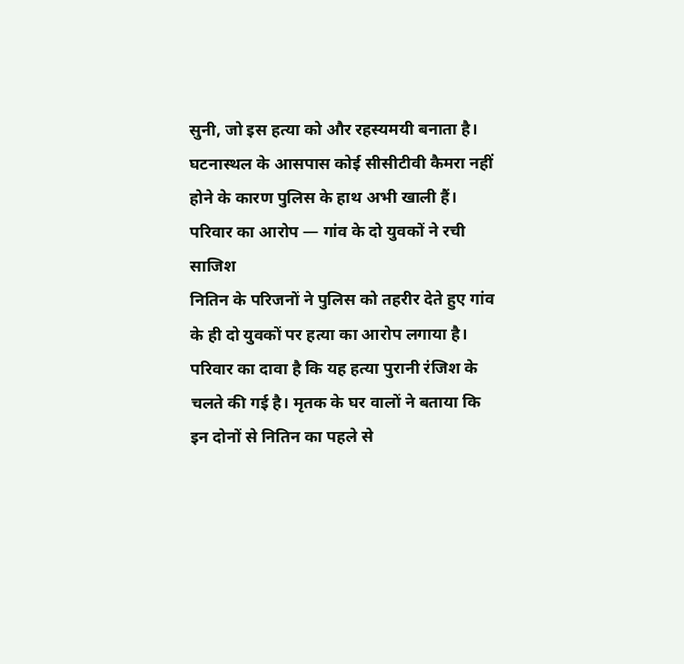सुनी, जो इस हत्या को और रहस्यमयी बनाता है। घटनास्थल के आसपास कोई सीसीटीवी कैमरा नहीं होने के कारण पुलिस के हाथ अभी खाली हैं।
परिवार का आरोप — गांव के दो युवकों ने रची साजिश
नितिन के परिजनों ने पुलिस को तहरीर देते हुए गांव के ही दो युवकों पर हत्या का आरोप लगाया है। परिवार का दावा है कि यह हत्या पुरानी रंजिश के चलते की गई है। मृतक के घर वालों ने बताया कि इन दोनों से नितिन का पहले से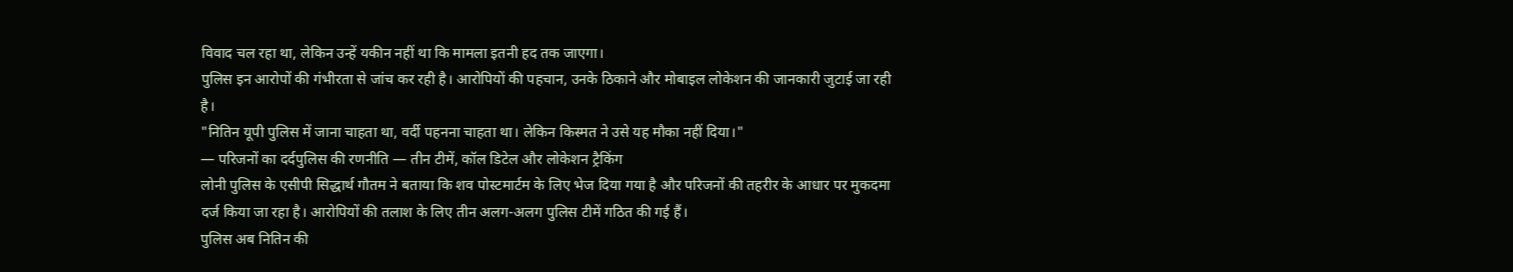विवाद चल रहा था, लेकिन उन्हें यकीन नहीं था कि मामला इतनी हद तक जाएगा।
पुलिस इन आरोपों की गंभीरता से जांच कर रही है। आरोपियों की पहचान, उनके ठिकाने और मोबाइल लोकेशन की जानकारी जुटाई जा रही है।
"नितिन यूपी पुलिस में जाना चाहता था, वर्दी पहनना चाहता था। लेकिन किस्मत ने उसे यह मौका नहीं दिया।"
— परिजनों का दर्दपुलिस की रणनीति — तीन टीमें, कॉल डिटेल और लोकेशन ट्रैकिंग
लोनी पुलिस के एसीपी सिद्धार्थ गौतम ने बताया कि शव पोस्टमार्टम के लिए भेज दिया गया है और परिजनों की तहरीर के आधार पर मुकदमा दर्ज किया जा रहा है। आरोपियों की तलाश के लिए तीन अलग-अलग पुलिस टीमें गठित की गई हैं।
पुलिस अब नितिन की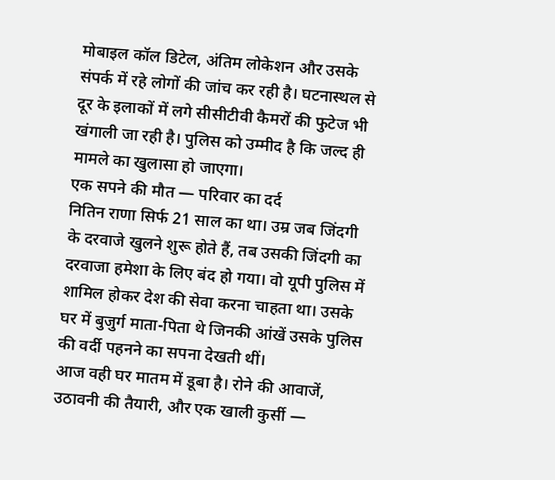मोबाइल कॉल डिटेल, अंतिम लोकेशन और उसके संपर्क में रहे लोगों की जांच कर रही है। घटनास्थल से दूर के इलाकों में लगे सीसीटीवी कैमरों की फुटेज भी खंगाली जा रही है। पुलिस को उम्मीद है कि जल्द ही मामले का खुलासा हो जाएगा।
एक सपने की मौत — परिवार का दर्द
नितिन राणा सिर्फ 21 साल का था। उम्र जब जिंदगी के दरवाजे खुलने शुरू होते हैं, तब उसकी जिंदगी का दरवाजा हमेशा के लिए बंद हो गया। वो यूपी पुलिस में शामिल होकर देश की सेवा करना चाहता था। उसके घर में बुजुर्ग माता-पिता थे जिनकी आंखें उसके पुलिस की वर्दी पहनने का सपना देखती थीं।
आज वही घर मातम में डूबा है। रोने की आवाजें, उठावनी की तैयारी, और एक खाली कुर्सी —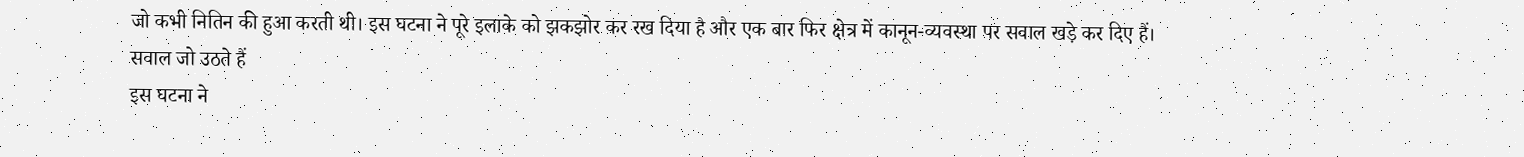जो कभी नितिन की हुआ करती थी। इस घटना ने पूरे इलाके को झकझोर कर रख दिया है और एक बार फिर क्षेत्र में कानून-व्यवस्था पर सवाल खड़े कर दिए हैं।
सवाल जो उठते हैं
इस घटना ने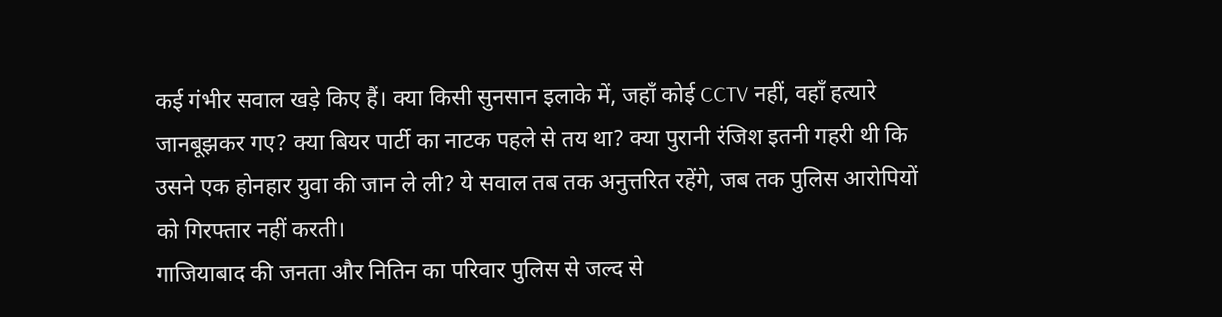कई गंभीर सवाल खड़े किए हैं। क्या किसी सुनसान इलाके में, जहाँ कोई CCTV नहीं, वहाँ हत्यारे जानबूझकर गए? क्या बियर पार्टी का नाटक पहले से तय था? क्या पुरानी रंजिश इतनी गहरी थी कि उसने एक होनहार युवा की जान ले ली? ये सवाल तब तक अनुत्तरित रहेंगे, जब तक पुलिस आरोपियों को गिरफ्तार नहीं करती।
गाजियाबाद की जनता और नितिन का परिवार पुलिस से जल्द से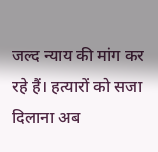जल्द न्याय की मांग कर रहे हैं। हत्यारों को सजा दिलाना अब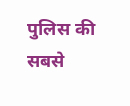पुलिस की सबसे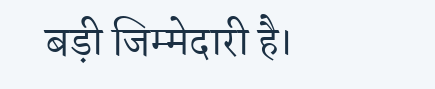बड़ी जिम्मेदारी है।